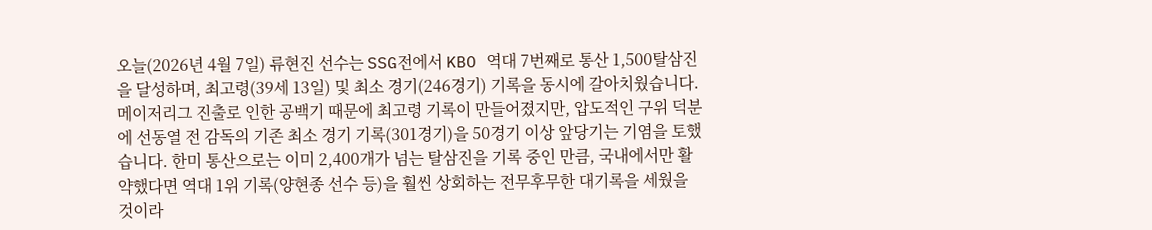오늘(2026년 4월 7일) 류현진 선수는 SSG전에서 KBO 역대 7번째로 통산 1,500탈삼진을 달성하며, 최고령(39세 13일) 및 최소 경기(246경기) 기록을 동시에 갈아치웠습니다. 메이저리그 진출로 인한 공백기 때문에 최고령 기록이 만들어졌지만, 압도적인 구위 덕분에 선동열 전 감독의 기존 최소 경기 기록(301경기)을 50경기 이상 앞당기는 기염을 토했습니다. 한미 통산으로는 이미 2,400개가 넘는 탈삼진을 기록 중인 만큼, 국내에서만 활약했다면 역대 1위 기록(양현종 선수 등)을 훨씬 상회하는 전무후무한 대기록을 세웠을 것이라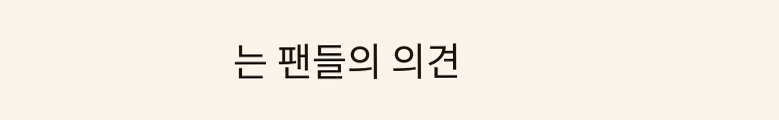는 팬들의 의견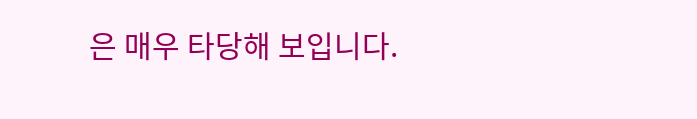은 매우 타당해 보입니다.